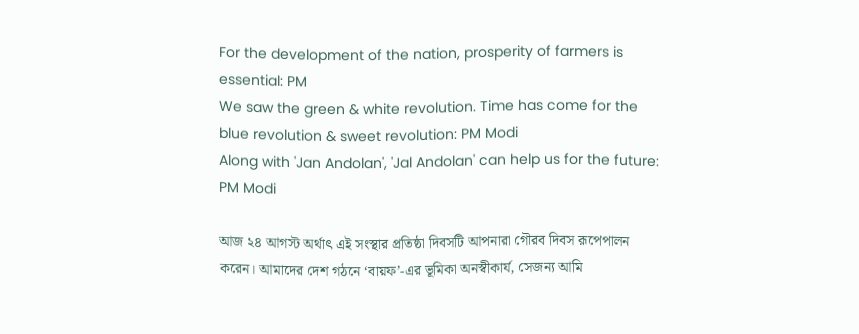For the development of the nation, prosperity of farmers is essential: PM
We saw the green & white revolution. Time has come for the blue revolution & sweet revolution: PM Modi
Along with 'Jan Andolan', 'Jal Andolan' can help us for the future: PM Modi

আজ ২৪ আগস্ট অর্থাৎ এই সংস্থার প্রতিষ্ঠা দিবসটি আপনারা গৌরব দিবস রূপেপালন করেন। আমাদের দেশ গঠনে ‘বায়ফ’-এর ভূমিকা অনস্বীকার্য, সেজন্য আমি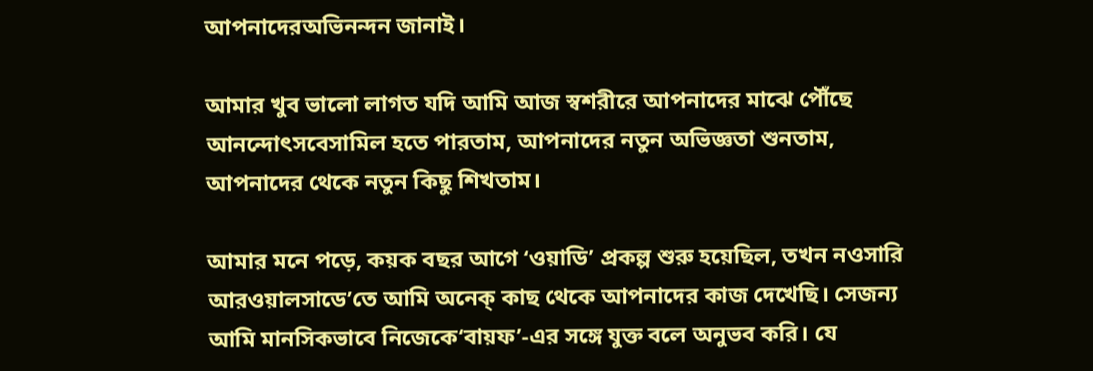আপনাদেরঅভিনন্দন জানাই।

আমার খুব ভালো লাগত যদি আমি আজ স্বশরীরে আপনাদের মাঝে পৌঁছে আনন্দোৎসবেসামিল হতে পারতাম, আপনাদের নতুন অভিজ্ঞতা শুনতাম, আপনাদের থেকে নতুন কিছু শিখতাম।

আমার মনে পড়ে, কয়ক বছর আগে ‘ওয়াডি’ প্রকল্প শুরু হয়েছিল, তখন নওসারি আরওয়ালসাডে’তে আমি অনেক্ কাছ থেকে আপনাদের কাজ দেখেছি। সেজন্য আমি মানসিকভাবে নিজেকে‘বায়ফ’-এর সঙ্গে যুক্ত বলে অনুভব করি। যে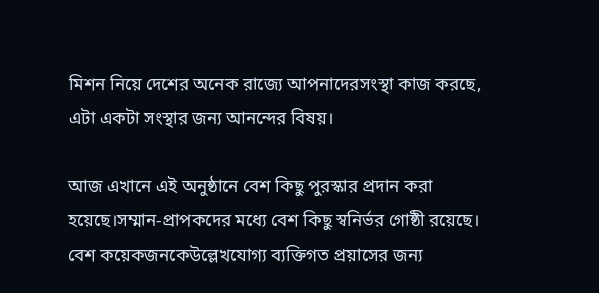মিশন নিয়ে দেশের অনেক রাজ্যে আপনাদেরসংস্থা কাজ করছে, এটা একটা সংস্থার জন্য আনন্দের বিষয়।

আজ এখানে এই অনুষ্ঠানে বেশ কিছু পুরস্কার প্রদান করা হয়েছে।সম্মান-প্রাপকদের মধ্যে বেশ কিছু স্বনির্ভর গোষ্ঠী রয়েছে। বেশ কয়েকজনকেউল্লেখযোগ্য ব্যক্তিগত প্রয়াসের জন্য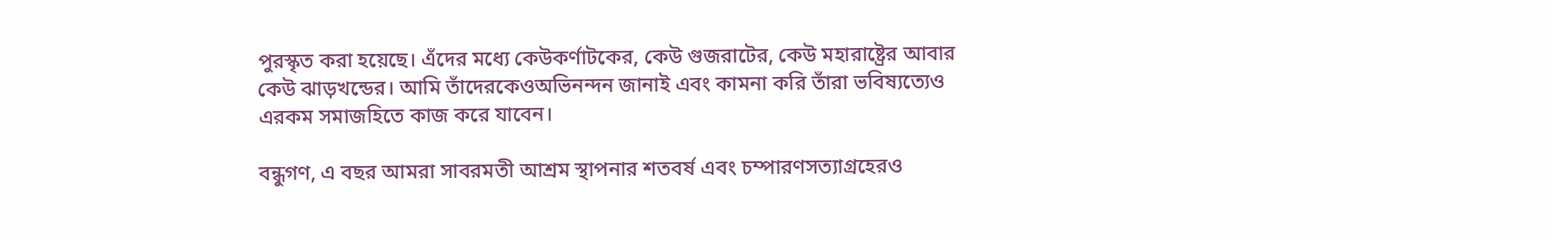পুরস্কৃত করা হয়েছে। এঁদের মধ্যে কেউকর্ণাটকের, কেউ গুজরাটের, কেউ মহারাষ্ট্রের আবার কেউ ঝাড়খন্ডের। আমি তাঁদেরকেওঅভিনন্দন জানাই এবং কামনা করি তাঁরা ভবিষ্যত্যেও এরকম সমাজহিতে কাজ করে যাবেন।

বন্ধুগণ, এ বছর আমরা সাবরমতী আশ্রম স্থাপনার শতবর্ষ এবং চম্পারণসত্যাগ্রহেরও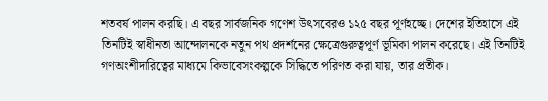শতবর্ষ পালন করছি। এ বছর সার্বজনিক গণেশ উৎসবেরও ১২৫ বছর পূর্ণহচ্ছে। দেশের ইতিহাসে এই তিনটিই স্বাধীনতা আন্দোলনকে নতুন পথ প্রদর্শনের ক্ষেত্রেগুরুত্বপূর্ণ ভূমিকা পালন করেছে। এই তিনটিই গণঅংশীদারিত্বের মাধ্যমে কিভাবেসংকল্পকে সিদ্ধিতে পরিণত করা যায়, তার প্রতীক।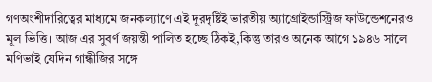গণঅংশীদারিত্বের মাধ্যমে জনকল্যাণে এই দূরদৃষ্টিই ভারতীয় অ্যাগ্রোইন্ডাস্ট্রিজ ফাউন্ডেশনেরও মূল ভিত্তি। আজ এর সুবর্ণ জয়ন্তী পালিত হচ্ছে ঠিকই,কিন্তু তারও অনেক আগে ১৯৪৬ সালে মণিভাই যেদিন গান্ধীজির সঙ্গে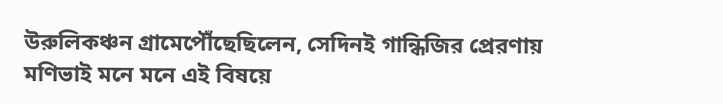উরুলিকঞ্চন গ্রামেপৌঁছেছিলেন, সেদিনই গান্ধিজির প্রেরণায় মণিভাই মনে মনে এই বিষয়ে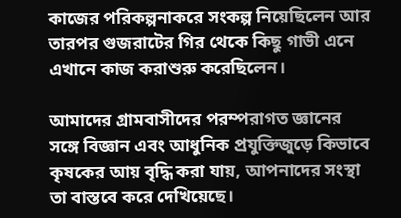কাজের পরিকল্পনাকরে সংকল্প নিয়েছিলেন আর তারপর গুজরাটের গির থেকে কিছু গাভী এনে এখানে কাজ করাশুরু করেছিলেন।

আমাদের গ্রামবাসীদের পরম্পরাগত জ্ঞানের সঙ্গে বিজ্ঞান এবং আধুনিক প্রযুক্তিজুড়ে কিভাবে কৃষকের আয় বৃদ্ধি করা যায়, আপনাদের সংস্থা তা বাস্তবে করে দেখিয়েছে।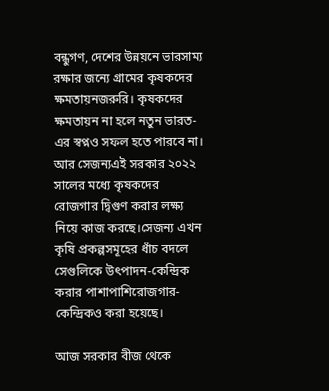বন্ধুগণ, দেশের উন্নয়নে ভারসাম্য রক্ষার জন্যে গ্রামের কৃষকদের ক্ষমতায়নজরুরি। কৃষকদের ক্ষমতায়ন না হলে নতুন ভারত-এর স্বপ্নও সফল হতে পারবে না। আর সেজন্যএই সরকার ২০২২ সালের মধ্যে কৃষকদের রোজগার দ্বিগুণ করার লক্ষ্য নিয়ে কাজ করছে।সেজন্য এখন কৃষি প্রকল্পসমূহের ধাঁচ বদলে সেগুলিকে উৎপাদন-কেন্দ্রিক করার পাশাপাশিরোজগার-কেন্দ্রিকও করা হয়েছে।

আজ সরকার বীজ থেকে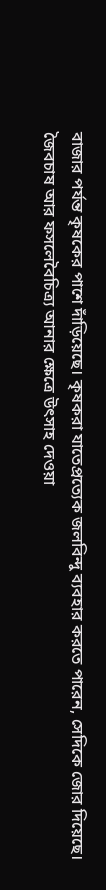বাজার পর্যন্ত কৃষকের পাশে দাঁড়িয়েছে। কৃষকরা যাতেপ্রত্যেক জলবিন্দু ব্যবহার করতে পারেন, সেদিকে জোর দিয়েছে। জৈবচাষ আর ফসলেবৈচিত্র্য আনার ক্ষেত্রে উৎসাহ দেওয়া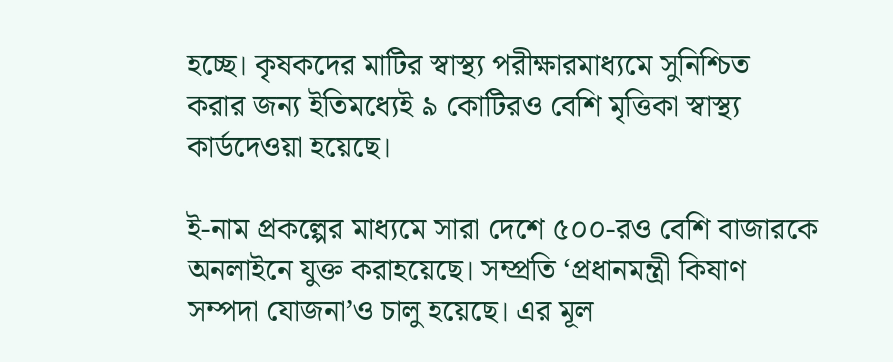হচ্ছে। কৃষকদের মাটির স্বাস্থ্য পরীক্ষারমাধ্যমে সুনিশ্চিত করার জন্য ইতিমধ্যেই ৯ কোটিরও বেশি মৃত্তিকা স্বাস্থ্য কার্ডদেওয়া হয়েছে।

ই-নাম প্রকল্পের মাধ্যমে সারা দেশে ৫০০-রও বেশি বাজারকে অনলাইনে যুক্ত করাহয়েছে। সম্প্রতি ‘প্রধানমন্ত্রী কিষাণ সম্পদা যোজনা’ও চালু হয়েছে। এর মূল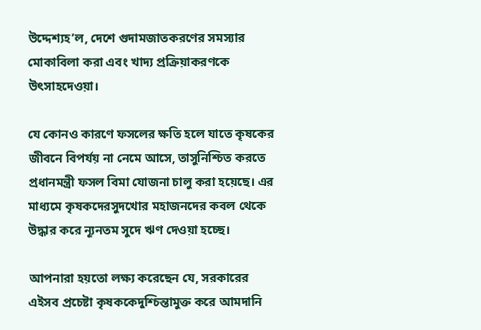উদ্দেশ্যহ’ল, দেশে গুদামজাতকরণের সমস্যার মোকাবিলা করা এবং খাদ্য প্রক্রিয়াকরণকে উৎসাহদেওয়া।

যে কোনও কারণে ফসলের ক্ষতি হলে যাতে কৃষকের জীবনে বিপর্যয় না নেমে আসে, তাসুনিশ্চিত করতে প্রধানমন্ত্রী ফসল বিমা যোজনা চালু করা হয়েছে। এর মাধ্যমে কৃষকদেরসুদখোর মহাজনদের কবল থেকে উদ্ধার করে ন্যূনতম সুদে ঋণ দেওয়া হচ্ছে।

আপনারা হয়তো লক্ষ্য করেছেন যে, সরকারের এইসব প্রচেষ্টা কৃষককেদুশ্চিন্তামুক্ত করে আমদানি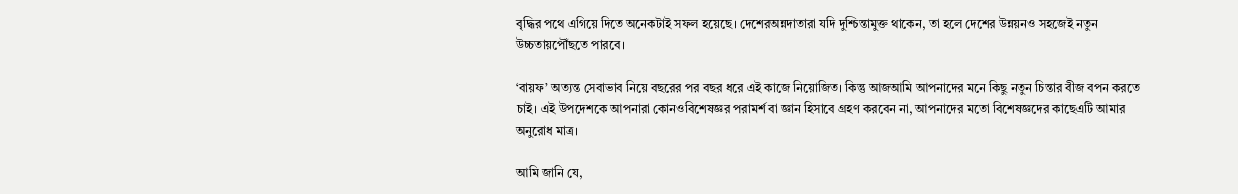বৃদ্ধির পথে এগিয়ে দিতে অনেকটাই সফল হয়েছে। দেশেরঅন্নদাতারা যদি দুশ্চিন্তামুক্ত থাকেন, তা হলে দেশের উন্নয়নও সহজেই নতুন উচ্চতায়পৌঁছতে পারবে।

‘বায়ফ’ অত্যন্ত সেবাভাব নিয়ে বছরের পর বছর ধরে এই কাজে নিয়োজিত। কিন্তু আজআমি আপনাদের মনে কিছু নতুন চিন্তার বীজ বপন করতে চাই। এই উপদেশকে আপনারা কোনওবিশেষজ্ঞর পরামর্শ বা জ্ঞান হিসাবে গ্রহণ করবেন না, আপনাদের মতো বিশেষজ্ঞদের কাছেএটি আমার অনুরোধ মাত্র।

আমি জানি যে,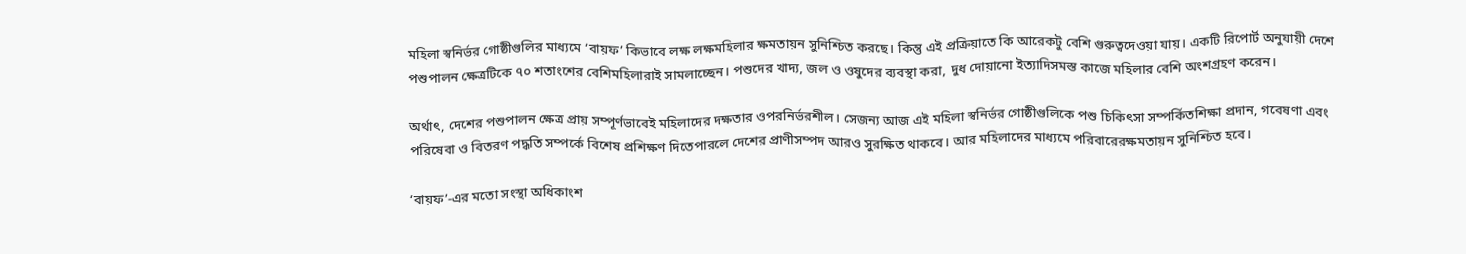মহিলা স্বনির্ভর গোষ্ঠীগুলির মাধ্যমে ‘বায়ফ’ কিভাবে লক্ষ লক্ষমহিলার ক্ষমতায়ন সুনিশ্চিত করছে। কিন্তু এই প্রক্রিয়াতে কি আরেকটু বেশি গুরুত্বদেওয়া যায়। একটি রিপোর্ট অনুযায়ী দেশে পশুপালন ক্ষেত্রটিকে ৭০ শতাংশের বেশিমহিলারাই সামলাচ্ছেন। পশুদের খাদ্য, জল ও ওষুদের ব্যবস্থা করা, দুধ দোয়ানো ইত্যাদিসমস্ত কাজে মহিলার বেশি অংশগ্রহণ করেন।

অর্থাৎ, দেশের পশুপালন ক্ষেত্র প্রায় সম্পূর্ণভাবেই মহিলাদের দক্ষতার ওপরনির্ভরশীল। সেজন্য আজ এই মহিলা স্বনির্ভর গোষ্ঠীগুলিকে পশু চিকিৎসা সম্পর্কিতশিক্ষা প্রদান, গবেষণা এবং পরিষেবা ও বিতরণ পদ্ধতি সম্পর্কে বিশেষ প্রশিক্ষণ দিতেপারলে দেশের প্রাণীসম্পদ আরও সুরক্ষিত থাকবে। আর মহিলাদের মাধ্যমে পরিবারেরক্ষমতায়ন সুনিশ্চিত হবে।

‘বায়ফ’-এর মতো সংস্থা অধিকাংশ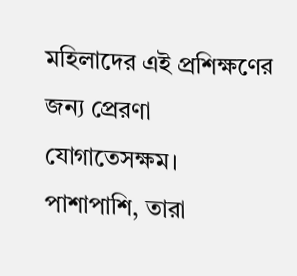মহিলাদের এই প্রশিক্ষণের জন্য প্রেরণা যোগাতেসক্ষম। পাশাপাশি, তারা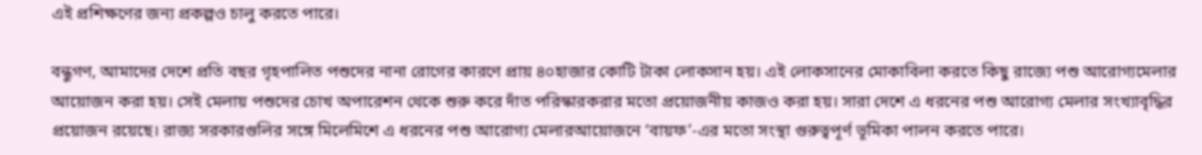এই প্রশিক্ষণের জন্য প্রকল্পও চালু করতে পারে।

বন্ধুগণ, আমাদের দেশে প্রতি বছর গৃহপালিত পশুদের নানা রোগের কারণে প্রায় ৪০হাজার কোটি টাকা লোকসান হয়। এই লোকসানের মোকাবিলা করতে কিছু রাজ্যে পশু আরোগ্যমেলার আয়োজন করা হয়। সেই মেলায় পশুদের চোখ অপারেশন থেকে শুরু করে দাঁত পরিস্কারকরার মতো প্রয়োজনীয় কাজও করা হয়। সারা দেশে এ ধরনের পশু আরোগ্য মেলার সংখ্যাবৃদ্ধির প্রয়োজন রয়েছে। রাজ্য সরকারগুলির সঙ্গে মিলেমিশে এ ধরনের পশু আরোগ্য মেলারআয়োজনে ‘বায়ফ’-এর মতো সংস্থা গুরুত্বপূর্ণ ভূমিকা পালন করতে পারে।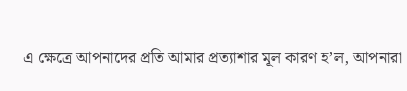এ ক্ষেত্রে আপনাদের প্রতি আমার প্রত্যাশার মূল কারণ হ’ল, আপনারা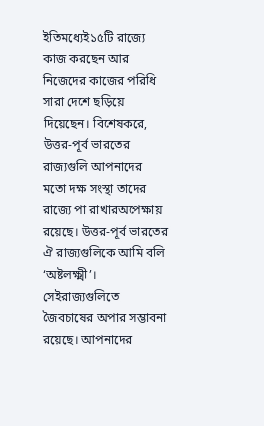ইতিমধ্যেই১৫টি রাজ্যে কাজ করছেন আর নিজেদের কাজের পরিধি সারা দেশে ছড়িয়ে দিয়েছেন। বিশেষকরে, উত্তর-পূর্ব ভারতের রাজ্যগুলি আপনাদের মতো দক্ষ সংস্থা তাদের রাজ্যে পা রাখারঅপেক্ষায় রয়েছে। উত্তর-পূর্ব ভারতের ঐ রাজ্যগুলিকে আমি বলি ‘অষ্টলক্ষ্মী’। সেইরাজ্যগুলিতে জৈবচাষের অপার সম্ভাবনা রয়েছে। আপনাদের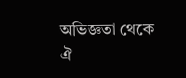অভিজ্ঞতা থেকে ঐ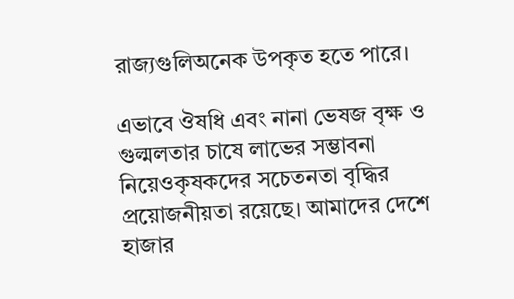রাজ্যগুলিঅনেক উপকৃত হতে পারে।

এভাবে ঔষধি এবং নানা ভেষজ বৃক্ষ ও গুল্মলতার চাষে লাভের সম্ভাবনা নিয়েওকৃষকদের সচেতনতা বৃদ্ধির প্রয়োজনীয়তা রয়েছে। আমাদের দেশে হাজার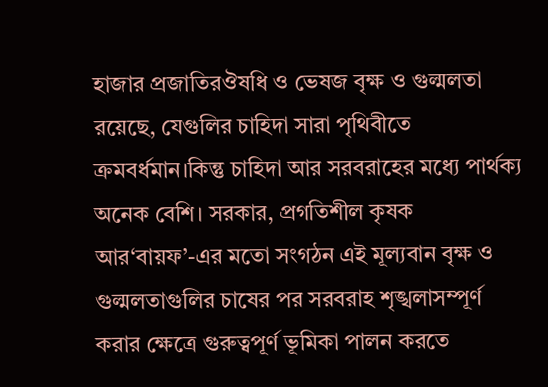হাজার প্রজাতিরঔষধি ও ভেষজ বৃক্ষ ও গুল্মলতা রয়েছে, যেগুলির চাহিদা সারা পৃথিবীতে ক্রমবর্ধমান।কিন্তু চাহিদা আর সরবরাহের মধ্যে পার্থক্য অনেক বেশি। সরকার, প্রগতিশীল কৃষক আর‘বায়ফ’-এর মতো সংগঠন এই মূল্যবান বৃক্ষ ও গুল্মলতাগুলির চাষের পর সরবরাহ শৃঙ্খলাসম্পূর্ণ করার ক্ষেত্রে গুরুত্বপূর্ণ ভূমিকা পালন করতে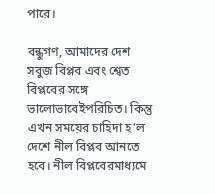পারে।

বন্ধুগণ, আমাদের দেশ সবুজ বিপ্লব এবং শ্বেত বিপ্লবের সঙ্গে ভালোভাবেইপরিচিত। কিন্তু এখন সময়ের চাহিদা হ’ল দেশে নীল বিপ্লব আনতে হবে। নীল বিপ্লবেরমাধ্যমে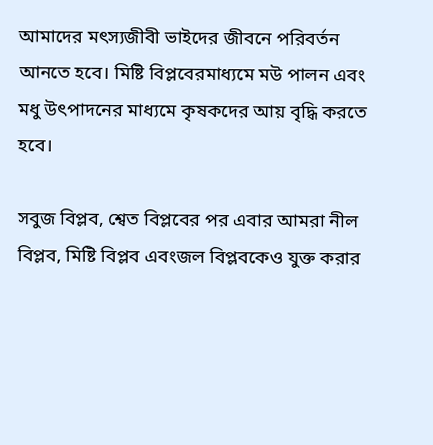আমাদের মৎস্যজীবী ভাইদের জীবনে পরিবর্তন আনতে হবে। মিষ্টি বিপ্লবেরমাধ্যমে মউ পালন এবং মধু উৎপাদনের মাধ্যমে কৃষকদের আয় বৃদ্ধি করতে হবে।

সবুজ বিপ্লব, শ্বেত বিপ্লবের পর এবার আমরা নীল বিপ্লব, মিষ্টি বিপ্লব এবংজল বিপ্লবকেও যুক্ত করার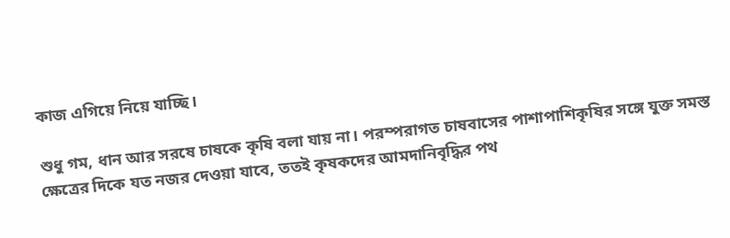কাজ এগিয়ে নিয়ে যাচ্ছি।

শুধু গম, ধান আর সরষে চাষকে কৃষি বলা যায় না। পরম্পরাগত চাষবাসের পাশাপাশিকৃষির সঙ্গে যুক্ত সমস্ত ক্ষেত্রের দিকে যত নজর দেওয়া যাবে, ততই কৃষকদের আমদানিবৃদ্ধির পথ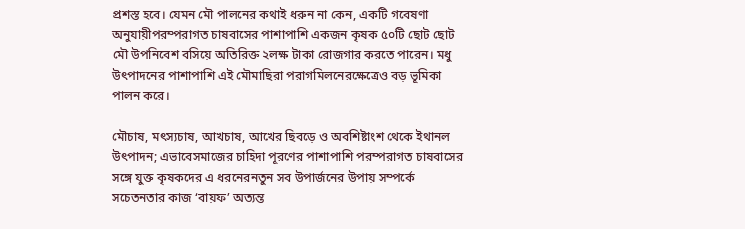প্রশস্ত হবে। যেমন মৌ পালনের কথাই ধরুন না কেন, একটি গবেষণা অনুযায়ীপরম্পরাগত চাষবাসের পাশাপাশি একজন কৃষক ৫০টি ছোট ছোট মৌ উপনিবেশ বসিয়ে অতিরিক্ত ২লক্ষ টাকা রোজগার করতে পারেন। মধু উৎপাদনের পাশাপাশি এই মৌমাছিরা পরাগমিলনেরক্ষেত্রেও বড় ভূমিকা পালন করে।

মৌচাষ, মৎস্যচাষ, আখচাষ, আখের ছিবড়ে ও অবশিষ্টাংশ থেকে ইথানল উৎপাদন; এভাবেসমাজের চাহিদা পূরণের পাশাপাশি পরম্পরাগত চাষবাসের সঙ্গে যুক্ত কৃষকদের এ ধরনেরনতুন সব উপার্জনের উপায় সম্পর্কে সচেতনতার কাজ ‘বায়ফ’ অত্যন্ত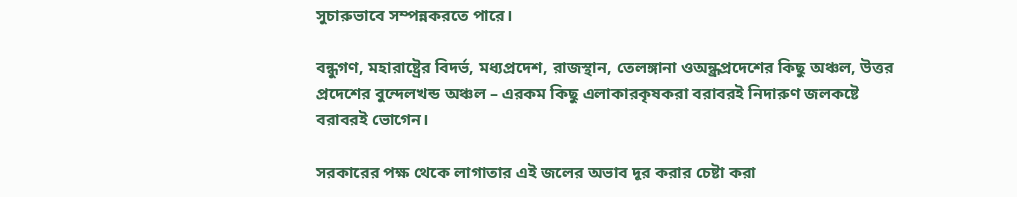সুচারুভাবে সম্পন্নকরতে পারে।

বন্ধুগণ, মহারাষ্ট্রের বিদর্ভ, মধ্যপ্রদেশ, রাজস্থান, তেলঙ্গানা ওঅন্ধ্রপ্রদেশের কিছু অঞ্চল, উত্তর প্রদেশের বুন্দেলখন্ড অঞ্চল – এরকম কিছু এলাকারকৃষকরা বরাবরই নিদারুণ জলকষ্টে বরাবরই ভোগেন।

সরকারের পক্ষ থেকে লাগাতার এই জলের অভাব দূর করার চেষ্টা করা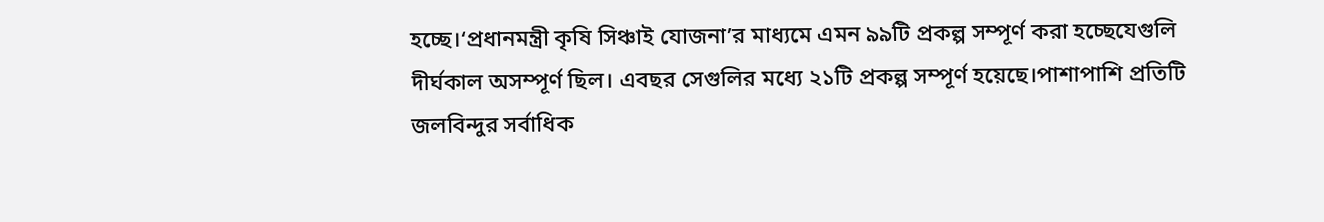হচ্ছে।‘প্রধানমন্ত্রী কৃষি সিঞ্চাই যোজনা’র মাধ্যমে এমন ৯৯টি প্রকল্প সম্পূর্ণ করা হচ্ছেযেগুলি দীর্ঘকাল অসম্পূর্ণ ছিল। এবছর সেগুলির মধ্যে ২১টি প্রকল্প সম্পূর্ণ হয়েছে।পাশাপাশি প্রতিটি জলবিন্দুর সর্বাধিক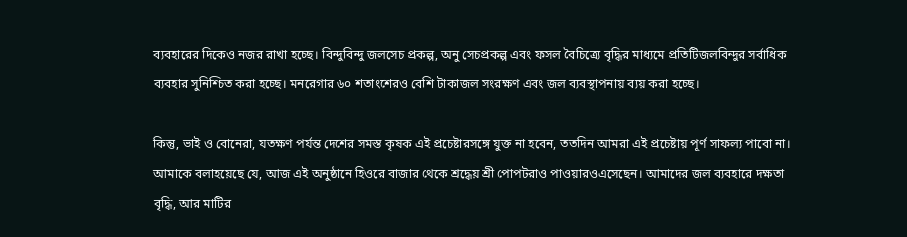ব্যবহারের দিকেও নজর রাখা হচ্ছে। বিন্দুবিন্দু জলসেচ প্রকল্প, অনু সেচপ্রকল্প এবং ফসল বৈচিত্র্যে বৃদ্ধির মাধ্যমে প্রতিটিজলবিন্দুর সর্বাধিক ব্যবহার সুনিশ্চিত করা হচ্ছে। মনরেগার ৬০ শতাংশেরও বেশি টাকাজল সংরক্ষণ এবং জল ব্যবস্থাপনায় ব্যয় করা হচ্ছে।

কিন্তু, ভাই ও বোনেরা, যতক্ষণ পর্যন্ত দেশের সমস্ত কৃষক এই প্রচেষ্টারসঙ্গে যুক্ত না হবেন, ততদিন আমরা এই প্রচেষ্টায় পূর্ণ সাফল্য পাবো না। আমাকে বলাহয়েছে যে, আজ এই অনুষ্ঠানে হিওরে বাজার থেকে শ্রদ্ধেয় শ্রী পোপটরাও পাওয়ারওএসেছেন। আমাদের জল ব্যবহারে দক্ষতা বৃদ্ধি, আর মাটির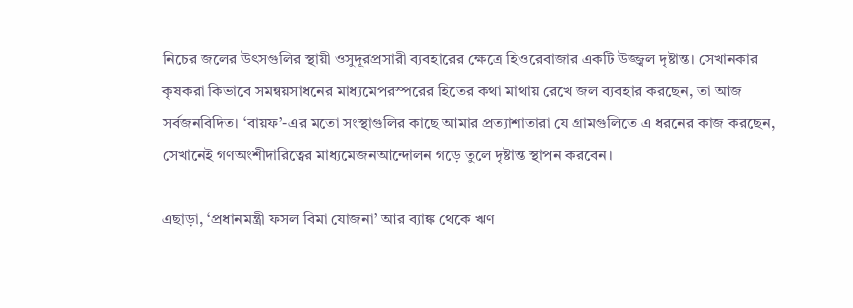নিচের জলের উৎসগুলির স্থায়ী ওসুদূরপ্রসারী ব্যবহারের ক্ষেত্রে হিওরেবাজার একটি উজ্জ্বল দৃষ্টান্ত। সেখানকার কৃষকরা কিভাবে সমন্বয়সাধনের মাধ্যমেপরস্পরের হিতের কথা মাথায় রেখে জল ব্যবহার করছেন, তা আজ সর্বজনবিদিত। ‘বায়ফ’-এর মতো সংস্থাগুলির কাছে আমার প্রত্যাশাতারা যে গ্রামগুলিতে এ ধরনের কাজ করছেন, সেখানেই গণঅংশীদারিত্বের মাধ্যমেজনআন্দোলন গড়ে তুলে দৃষ্টান্ত স্থাপন করবেন।

এছাড়া, ‘প্রধানমন্ত্রী ফসল বিমা যোজনা’ আর ব্যাঙ্ক থেকে ঋণ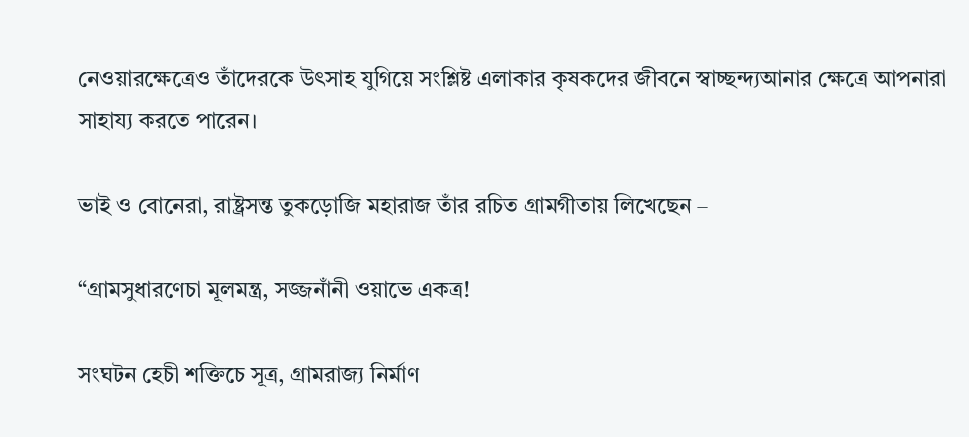নেওয়ারক্ষেত্রেও তাঁদেরকে উৎসাহ যুগিয়ে সংশ্লিষ্ট এলাকার কৃষকদের জীবনে স্বাচ্ছন্দ্যআনার ক্ষেত্রে আপনারা সাহায্য করতে পারেন।

ভাই ও বোনেরা, রাষ্ট্রসন্ত তুকড়োজি মহারাজ তাঁর রচিত গ্রামগীতায় লিখেছেন –

“গ্রামসুধারণেচা মূলমন্ত্র, সজ্জনাঁনী ওয়াভে একত্র!

সংঘটন হেচী শক্তিচে সূত্র, গ্রামরাজ্য নির্মাণ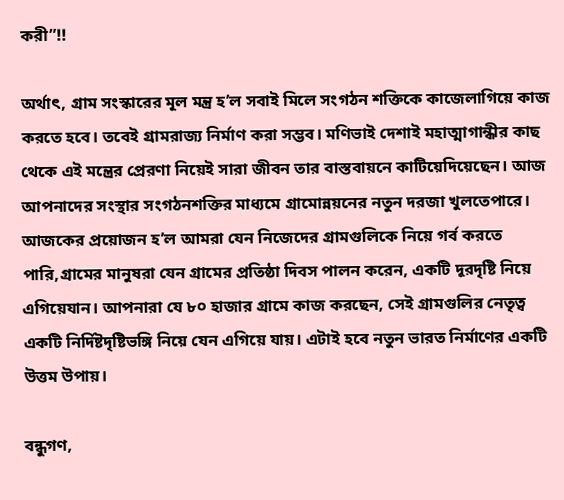করী”!!

অর্থাৎ, গ্রাম সংস্কারের মূল মন্ত্র হ’ল সবাই মিলে সংগঠন শক্তিকে কাজেলাগিয়ে কাজ করতে হবে। তবেই গ্রামরাজ্য নির্মাণ করা সম্ভব। মণিভাই দেশাই মহাত্মাগান্ধীর কাছ থেকে এই মন্ত্রের প্রেরণা নিয়েই সারা জীবন তার বাস্তবায়নে কাটিয়েদিয়েছেন। আজ আপনাদের সংস্থার সংগঠনশক্তির মাধ্যমে গ্রামোন্নয়নের নতুন দরজা খুলতেপারে। আজকের প্রয়োজন হ’ল আমরা যেন নিজেদের গ্রামগুলিকে নিয়ে গর্ব করতে পারি,গ্রামের মানুষরা যেন গ্রামের প্রতিষ্ঠা দিবস পালন করেন, একটি দূরদৃষ্টি নিয়ে এগিয়েযান। আপনারা যে ৮০ হাজার গ্রামে কাজ করছেন, সেই গ্রামগুলির নেতৃত্ব একটি নির্দিষ্টদৃষ্টিভঙ্গি নিয়ে যেন এগিয়ে যায়। এটাই হবে নতুন ভারত নির্মাণের একটি উত্তম উপায়।

বন্ধুগণ,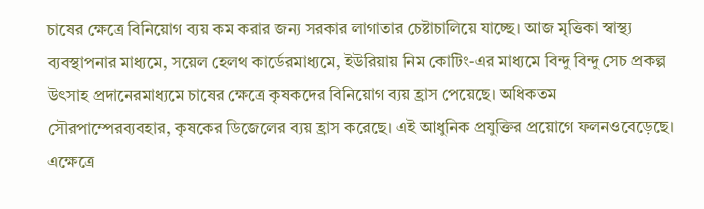চাষের ক্ষেত্রে বিনিয়োগ ব্যয় কম করার জন্য সরকার লাগাতার চেষ্টাচালিয়ে যাচ্ছে। আজ মৃত্তিকা স্বাস্থ্য ব্যবস্থাপনার মাধ্যমে, সয়েল হেলথ কার্ডেরমাধ্যমে, ইউরিয়ায় নিম কোটিং-এর মাধ্যমে বিন্দু বিন্দু সেচ প্রকল্প উৎসাহ প্রদানেরমাধ্যমে চাষের ক্ষেত্রে কৃষকদের বিনিয়োগ ব্যয় হ্রাস পেয়েছে। অধিকতম সৌরপাম্পেরব্যবহার, কৃষকের ডিজেলের ব্যয় হ্রাস করেছে। এই আধুনিক প্রযুক্তির প্রয়োগে ফলনওবেড়েছে। এক্ষেত্রে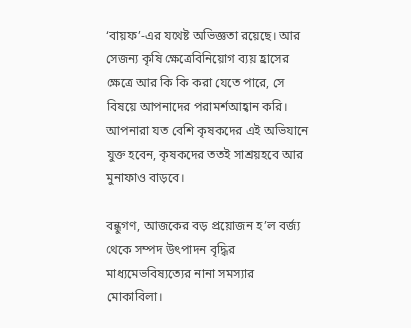‘বায়ফ’-এর যথেষ্ট অভিজ্ঞতা রয়েছে। আর সেজন্য কৃষি ক্ষেত্রেবিনিয়োগ ব্যয় হ্রাসের ক্ষেত্রে আর কি কি করা যেতে পারে, সে বিষয়ে আপনাদের পরামর্শআহ্বান করি। আপনারা যত বেশি কৃষকদের এই অভিযানে যুক্ত হবেন, কৃষকদের ততই সাশ্রয়হবে আর মুনাফাও বাড়বে।

বন্ধুগণ, আজকের বড় প্রয়োজন হ’ল বর্জ্য থেকে সম্পদ উৎপাদন বৃদ্ধির মাধ্যমেভবিষ্যত্যের নানা সমস্যার মোকাবিলা।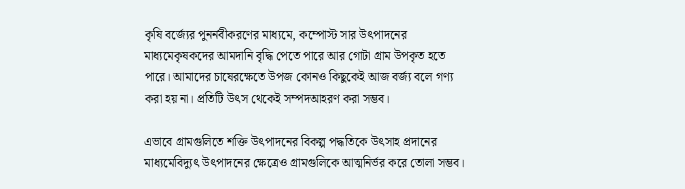কৃষি বর্জ্যের পুনর্নবীকরণের মাধ্যমে, কম্পোস্ট সার উৎপাদনের মাধ্যমেকৃষকদের আমদানি বৃদ্ধি পেতে পারে আর গোটা গ্রাম উপকৃত হতে পারে। আমাদের চাষেরক্ষেতে উপজ কোনও কিছুকেই আজ বর্জ্য বলে গণ্য করা হয় না। প্রতিটি উৎস থেকেই সম্পদআহরণ করা সম্ভব।

এভাবে গ্রামগুলিতে শক্তি উৎপাদনের বিকল্প পদ্ধতিকে উৎসাহ প্রদানের মাধ্যমেবিদ্যুৎ উৎপাদনের ক্ষেত্রেও গ্রামগুলিকে আত্মনির্ভর করে তোলা সম্ভব।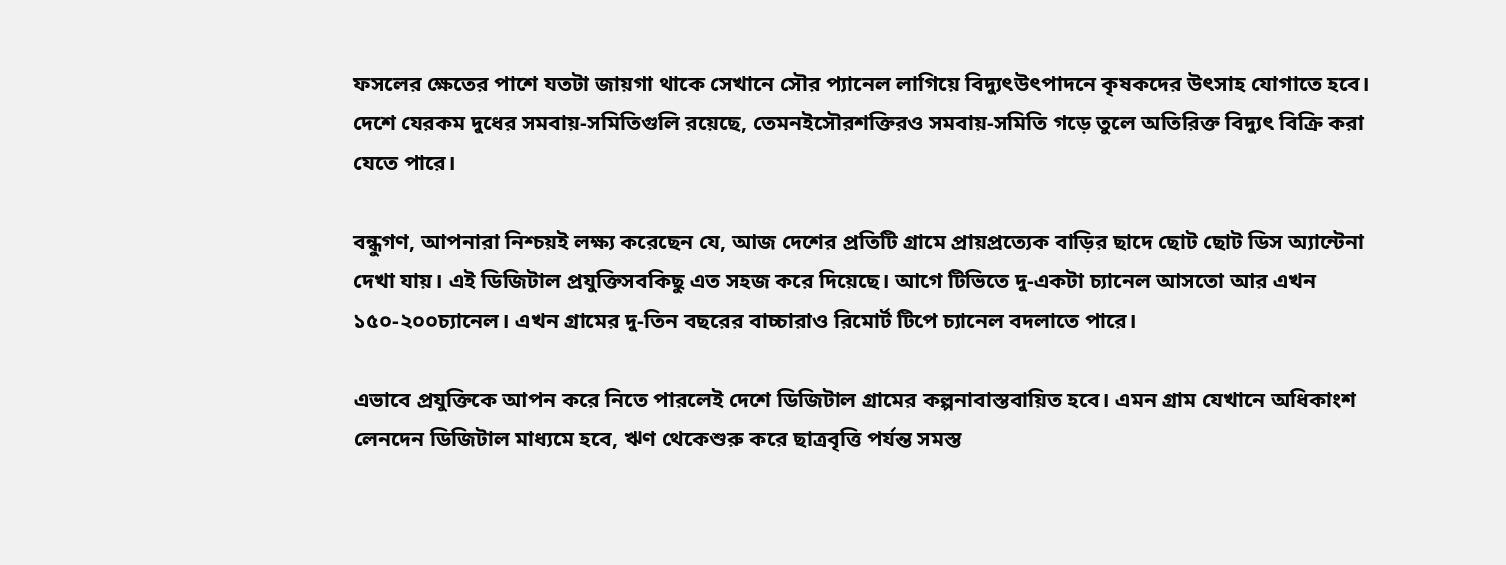ফসলের ক্ষেতের পাশে যতটা জায়গা থাকে সেখানে সৌর প্যানেল লাগিয়ে বিদ্যুৎউৎপাদনে কৃষকদের উৎসাহ যোগাতে হবে। দেশে যেরকম দুধের সমবায়-সমিতিগুলি রয়েছে, তেমনইসৌরশক্তিরও সমবায়-সমিতি গড়ে তুলে অতিরিক্ত বিদ্যুৎ বিক্রি করা যেতে পারে।

বন্ধুগণ, আপনারা নিশ্চয়ই লক্ষ্য করেছেন যে, আজ দেশের প্রতিটি গ্রামে প্রায়প্রত্যেক বাড়ির ছাদে ছোট ছোট ডিস অ্যান্টেনা দেখা যায়। এই ডিজিটাল প্রযুক্তিসবকিছু এত সহজ করে দিয়েছে। আগে টিভিতে দু-একটা চ্যানেল আসতো আর এখন ১৫০-২০০চ্যানেল। এখন গ্রামের দু-তিন বছরের বাচ্চারাও রিমোর্ট টিপে চ্যানেল বদলাতে পারে।

এভাবে প্রযুক্তিকে আপন করে নিতে পারলেই দেশে ডিজিটাল গ্রামের কল্পনাবাস্তবায়িত হবে। এমন গ্রাম যেখানে অধিকাংশ লেনদেন ডিজিটাল মাধ্যমে হবে, ঋণ থেকেশুরু করে ছাত্রবৃত্তি পর্যন্ত সমস্ত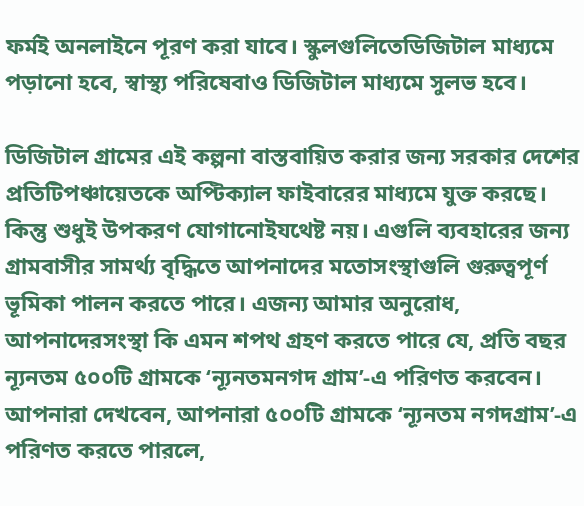ফর্মই অনলাইনে পূরণ করা যাবে। স্কুলগুলিতেডিজিটাল মাধ্যমে পড়ানো হবে, স্বাস্থ্য পরিষেবাও ডিজিটাল মাধ্যমে সুলভ হবে।

ডিজিটাল গ্রামের এই কল্পনা বাস্তবায়িত করার জন্য সরকার দেশের প্রতিটিপঞ্চায়েতকে অপ্টিক্যাল ফাইবারের মাধ্যমে যুক্ত করছে। কিন্তু শুধুই উপকরণ যোগানোইযথেষ্ট নয়। এগুলি ব্যবহারের জন্য গ্রামবাসীর সামর্থ্য বৃদ্ধিতে আপনাদের মতোসংস্থাগুলি গুরুত্বপূর্ণ ভূমিকা পালন করতে পারে। এজন্য আমার অনুরোধ, আপনাদেরসংস্থা কি এমন শপথ গ্রহণ করতে পারে যে, প্রতি বছর ন্যূনতম ৫০০টি গ্রামকে ‘ন্যূনতমনগদ গ্রাম’-এ পরিণত করবেন। আপনারা দেখবেন, আপনারা ৫০০টি গ্রামকে ‘ন্যূনতম নগদগ্রাম’-এ পরিণত করতে পারলে,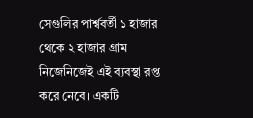সেগুলির পার্শ্ববর্তী ১ হাজার থেকে ২ হাজার গ্রাম নিজেনিজেই এই ব্যবস্থা রপ্ত করে নেবে। একটি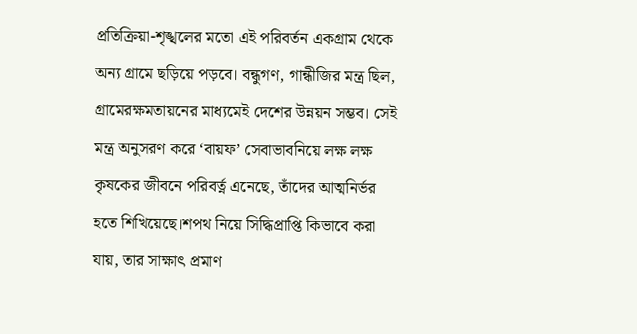প্রতিক্রিয়া-শৃঙ্খলের মতো এই পরিবর্তন একগ্রাম থেকে অন্য গ্রামে ছড়িয়ে পড়বে। বন্ধুগণ, গান্ধীজির মন্ত্র ছিল, গ্রামেরক্ষমতায়নের মাধ্যমেই দেশের উন্নয়ন সম্ভব। সেই মন্ত্র অনুসরণ করে ‘বায়ফ’ সেবাভাবনিয়ে লক্ষ লক্ষ কৃষকের জীবনে পরিবর্ত্ন এনেছে, তাঁদের আত্মনির্ভর হতে শিখিয়েছে।শপথ নিয়ে সিদ্ধিপ্রাপ্তি কিভাবে করা যায়, তার সাক্ষাৎ প্রমাণ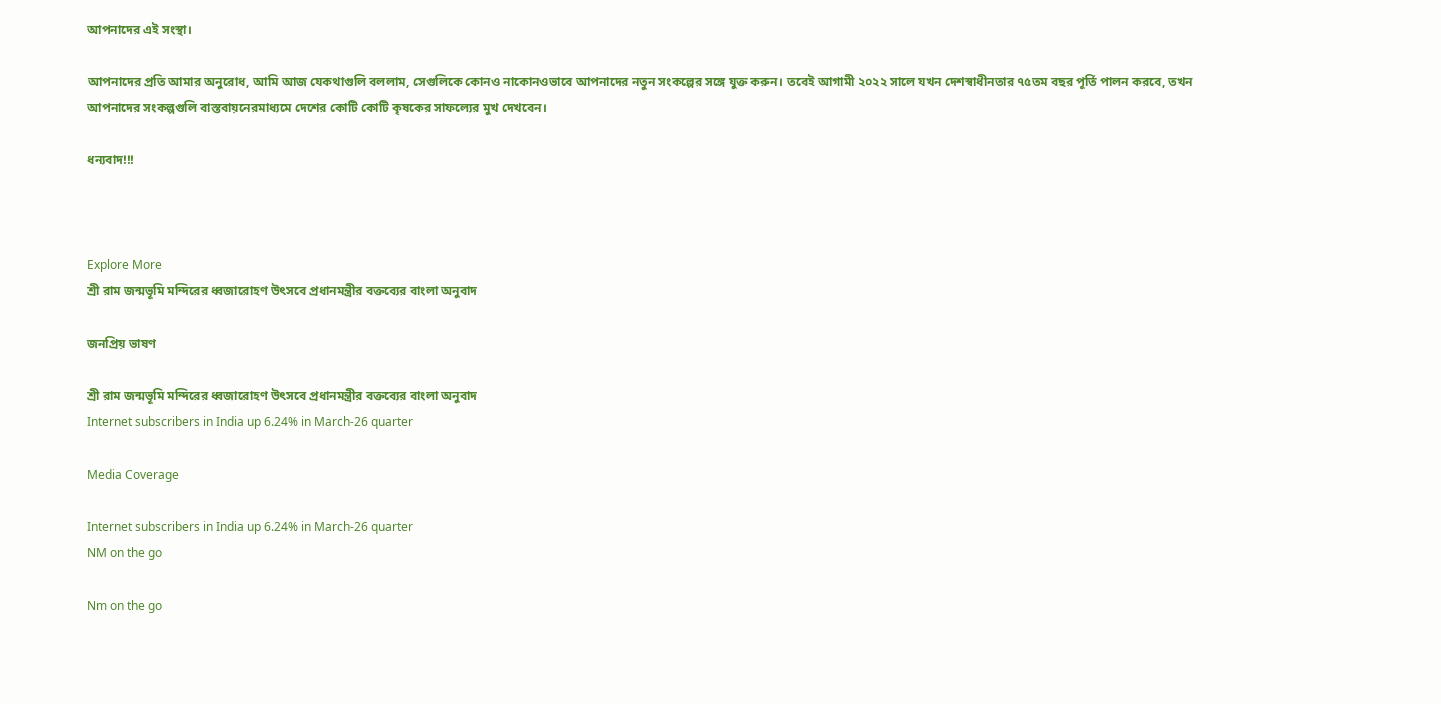আপনাদের এই সংস্থা।

আপনাদের প্রতি আমার অনুরোধ, আমি আজ যেকথাগুলি বললাম, সেগুলিকে কোনও নাকোনওভাবে আপনাদের নতুন সংকল্পের সঙ্গে যুক্ত করুন। তবেই আগামী ২০২২ সালে যখন দেশস্বাধীনতার ৭৫তম বছর পূর্তি পালন করবে, তখন আপনাদের সংকল্পগুলি বাস্তবায়নেরমাধ্যমে দেশের কোটি কোটি কৃষকের সাফল্যের মুখ দেখবেন।

ধন্যবাদ!!!



Explore More
শ্রী রাম জন্মভূমি মন্দিরের ধ্বজারোহণ উৎসবে প্রধানমন্ত্রীর বক্তব্যের বাংলা অনুবাদ

জনপ্রিয় ভাষণ

শ্রী রাম জন্মভূমি মন্দিরের ধ্বজারোহণ উৎসবে প্রধানমন্ত্রীর বক্তব্যের বাংলা অনুবাদ
Internet subscribers in India up 6.24% in March-26 quarter

Media Coverage

Internet subscribers in India up 6.24% in March-26 quarter
NM on the go

Nm on the go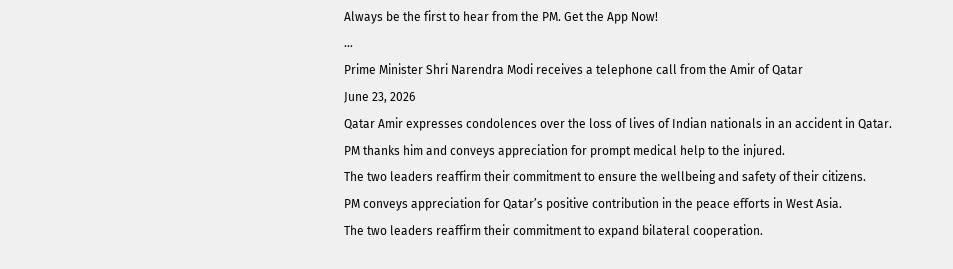Always be the first to hear from the PM. Get the App Now!
...
Prime Minister Shri Narendra Modi receives a telephone call from the Amir of Qatar
June 23, 2026
Qatar Amir expresses condolences over the loss of lives of Indian nationals in an accident in Qatar.
PM thanks him and conveys appreciation for prompt medical help to the injured.
The two leaders reaffirm their commitment to ensure the wellbeing and safety of their citizens.
PM conveys appreciation for Qatar’s positive contribution in the peace efforts in West Asia.
The two leaders reaffirm their commitment to expand bilateral cooperation.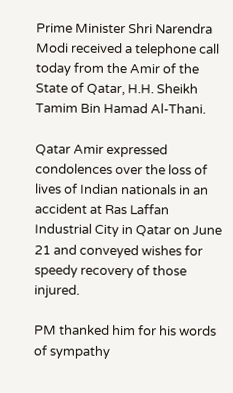Prime Minister Shri Narendra Modi received a telephone call today from the Amir of the State of Qatar, H.H. Sheikh Tamim Bin Hamad Al-Thani.

Qatar Amir expressed condolences over the loss of lives of Indian nationals in an accident at Ras Laffan Industrial City in Qatar on June 21 and conveyed wishes for speedy recovery of those injured.

PM thanked him for his words of sympathy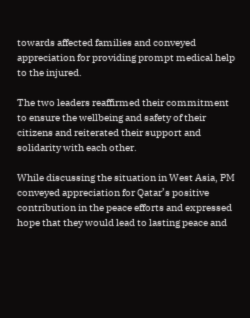towards affected families and conveyed appreciation for providing prompt medical help to the injured.

The two leaders reaffirmed their commitment to ensure the wellbeing and safety of their citizens and reiterated their support and solidarity with each other.

While discussing the situation in West Asia, PM conveyed appreciation for Qatar’s positive contribution in the peace efforts and expressed hope that they would lead to lasting peace and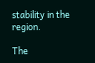stability in the region.

The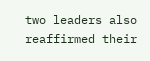two leaders also reaffirmed their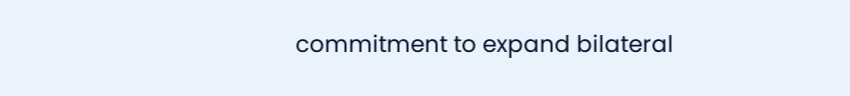commitment to expand bilateral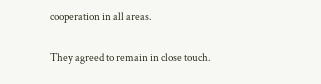cooperation in all areas.

They agreed to remain in close touch.